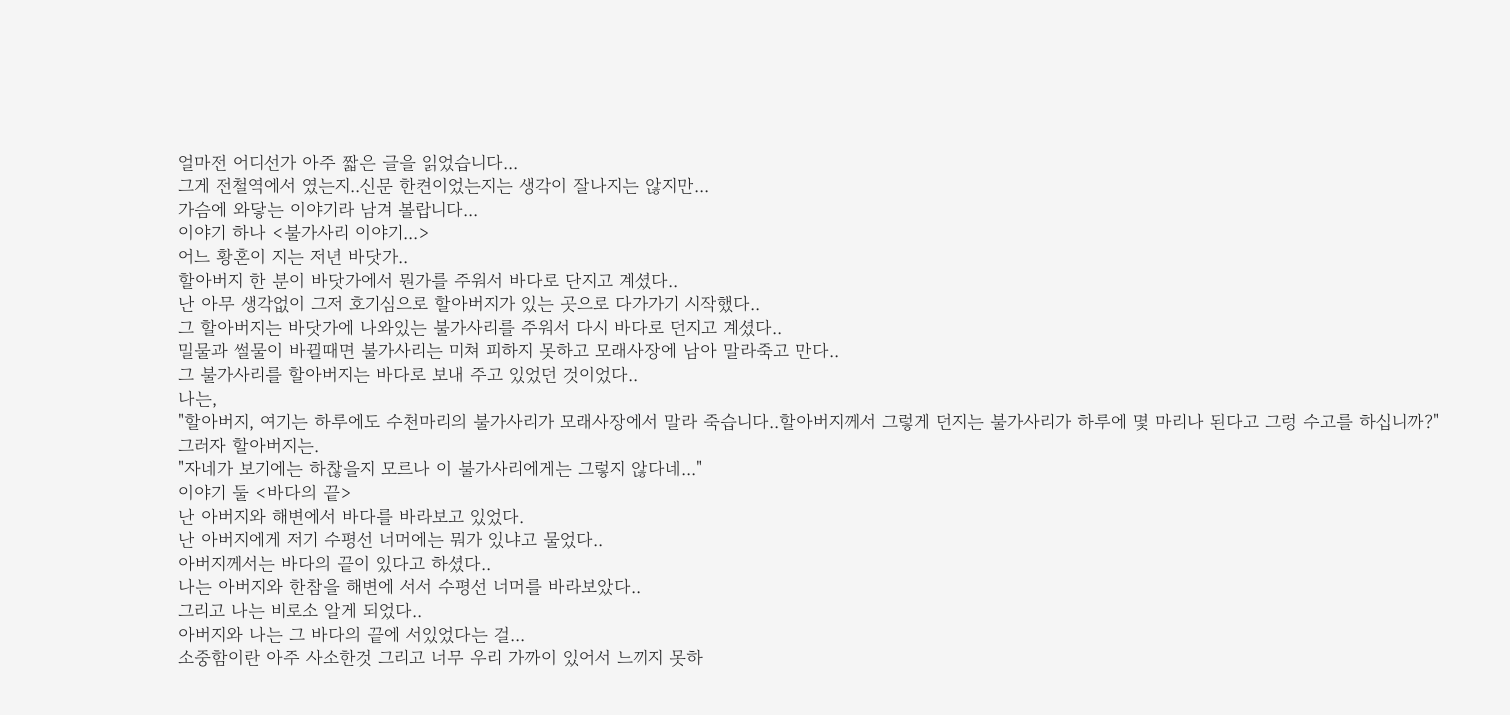얼마전 어디선가 아주 짧은 글을 읽었습니다...
그게 전철역에서 였는지..신문 한켠이었는지는 생각이 잘나지는 않지만...
가슴에 와닿는 이야기라 남겨 볼랍니다...
이야기 하나 <불가사리 이야기...>
어느 황혼이 지는 저년 바닷가..
할아버지 한 분이 바닷가에서 뭔가를 주워서 바다로 단지고 계셨다..
난 아무 생각없이 그저 호기심으로 할아버지가 있는 곳으로 다가가기 시작했다..
그 할아버지는 바닷가에 나와있는 불가사리를 주워서 다시 바다로 던지고 계셨다..
밀물과 썰물이 바뀔때면 불가사리는 미쳐 피하지 못하고 모래사장에 남아 말라죽고 만다..
그 불가사리를 할아버지는 바다로 보내 주고 있었던 것이었다..
나는,
"할아버지, 여기는 하루에도 수천마리의 불가사리가 모래사장에서 말라 죽습니다..할아버지께서 그렇게 던지는 불가사리가 하루에 몇 마리나 된다고 그렁 수고를 하십니까?"
그러자 할아버지는.
"자네가 보기에는 하찮을지 모르나 이 불가사리에게는 그렇지 않다네..."
이야기 둘 <바다의 끝>
난 아버지와 해변에서 바다를 바라보고 있었다.
난 아버지에게 저기 수평선 너머에는 뭐가 있냐고 물었다..
아버지께서는 바다의 끝이 있다고 하셨다..
나는 아버지와 한참을 해변에 서서 수평선 너머를 바라보았다..
그리고 나는 비로소 알게 되었다..
아버지와 나는 그 바다의 끝에 서있었다는 걸...
소중함이란 아주 사소한것 그리고 너무 우리 가까이 있어서 느끼지 못하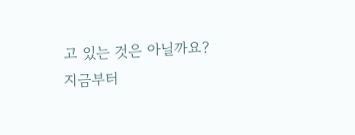고 있는 것은 아닐까요?
지금부터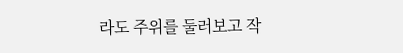라도 주위를 둘러보고 작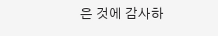은 것에 감사하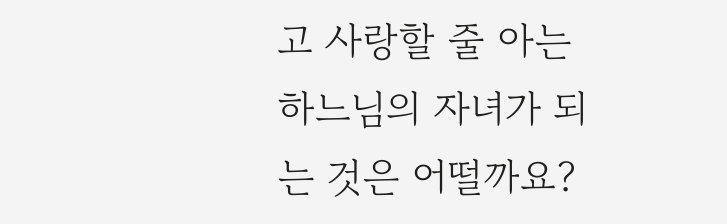고 사랑할 줄 아는 하느님의 자녀가 되는 것은 어떨까요?